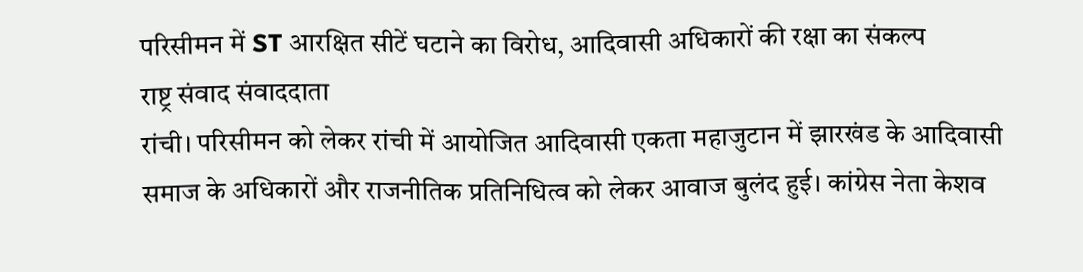परिसीमन में ST आरक्षित सीटें घटाने का विरोध, आदिवासी अधिकारों की रक्षा का संकल्प
राष्ट्र संवाद संवाददाता
रांची। परिसीमन को लेकर रांची में आयोजित आदिवासी एकता महाजुटान में झारखंड के आदिवासी समाज के अधिकारों और राजनीतिक प्रतिनिधित्व को लेकर आवाज बुलंद हुई। कांग्रेस नेता केशव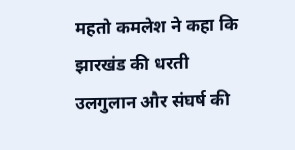महतो कमलेश ने कहा कि झारखंड की धरती उलगुलान और संघर्ष की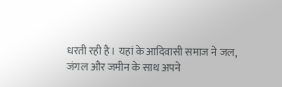धरती रही है। यहां के आदिवासी समाज ने जल, जंगल और जमीन के साथ अपने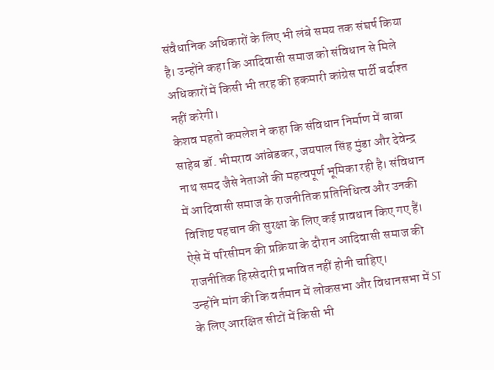संवैधानिक अधिकारों के लिए भी लंबे समय तक संघर्ष किया है। उन्होंने कहा कि आदिवासी समाज को संविधान से मिले अधिकारों में किसी भी तरह की हकमारी कांग्रेस पार्टी बर्दाश्त नहीं करेगी।
केशव महतो कमलेश ने कहा कि संविधान निर्माण में बाबा साहेब डॉ. भीमराव आंबेडकर, जयपाल सिंह मुंडा और देवेन्द्र नाथ समद जैसे नेताओं की महत्वपूर्ण भूमिका रही है। संविधान में आदिवासी समाज के राजनीतिक प्रतिनिधित्व और उनकी विशिष्ट पहचान की सुरक्षा के लिए कई प्रावधान किए गए हैं। ऐसे में परिसीमन की प्रक्रिया के दौरान आदिवासी समाज की राजनीतिक हिस्सेदारी प्रभावित नहीं होनी चाहिए।
उन्होंने मांग की कि वर्तमान में लोकसभा और विधानसभा में ST के लिए आरक्षित सीटों में किसी भी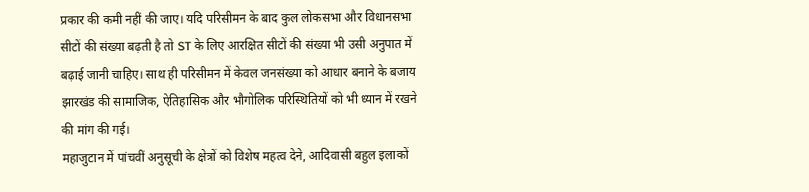प्रकार की कमी नहीं की जाए। यदि परिसीमन के बाद कुल लोकसभा और विधानसभा सीटों की संख्या बढ़ती है तो ST के लिए आरक्षित सीटों की संख्या भी उसी अनुपात में बढ़ाई जानी चाहिए। साथ ही परिसीमन में केवल जनसंख्या को आधार बनाने के बजाय झारखंड की सामाजिक, ऐतिहासिक और भौगोलिक परिस्थितियों को भी ध्यान में रखने की मांग की गई।
महाजुटान में पांचवीं अनुसूची के क्षेत्रों को विशेष महत्व देने, आदिवासी बहुल इलाकों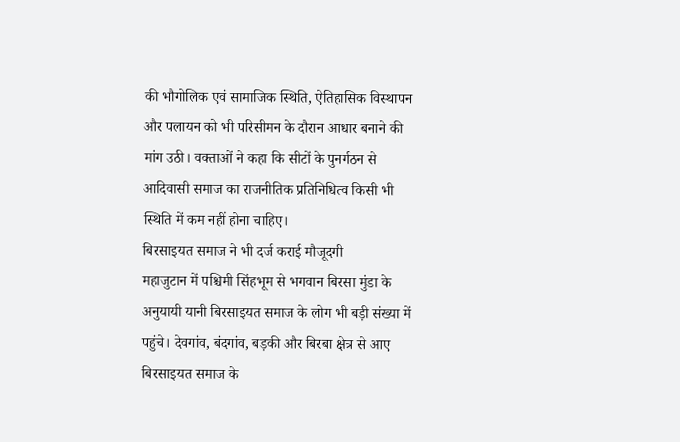की भौगोलिक एवं सामाजिक स्थिति, ऐतिहासिक विस्थापन और पलायन को भी परिसीमन के दौरान आधार बनाने की मांग उठी। वक्ताओं ने कहा कि सीटों के पुनर्गठन से आदिवासी समाज का राजनीतिक प्रतिनिधित्व किसी भी स्थिति में कम नहीं होना चाहिए।
बिरसाइयत समाज ने भी दर्ज कराई मौजूदगी
महाजुटान में पश्चिमी सिंहभूम से भगवान बिरसा मुंडा के अनुयायी यानी बिरसाइयत समाज के लोग भी बड़ी संख्या में पहुंचे। देवगांव, बंदगांव, बड़की और बिरबा क्षेत्र से आए बिरसाइयत समाज के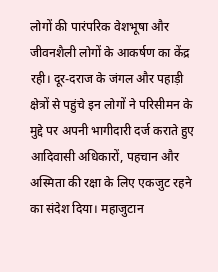लोगों की पारंपरिक वेशभूषा और जीवनशैली लोगों के आकर्षण का केंद्र रही। दूर-दराज के जंगल और पहाड़ी क्षेत्रों से पहुंचे इन लोगों ने परिसीमन के मुद्दे पर अपनी भागीदारी दर्ज कराते हुए आदिवासी अधिकारों, पहचान और अस्मिता की रक्षा के लिए एकजुट रहने का संदेश दिया। महाजुटान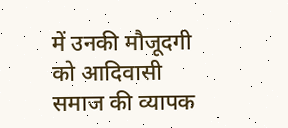में उनकी मौजूदगी को आदिवासी समाज की व्यापक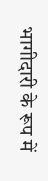भागीदारी के रूप में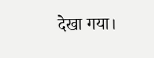देखा गया।